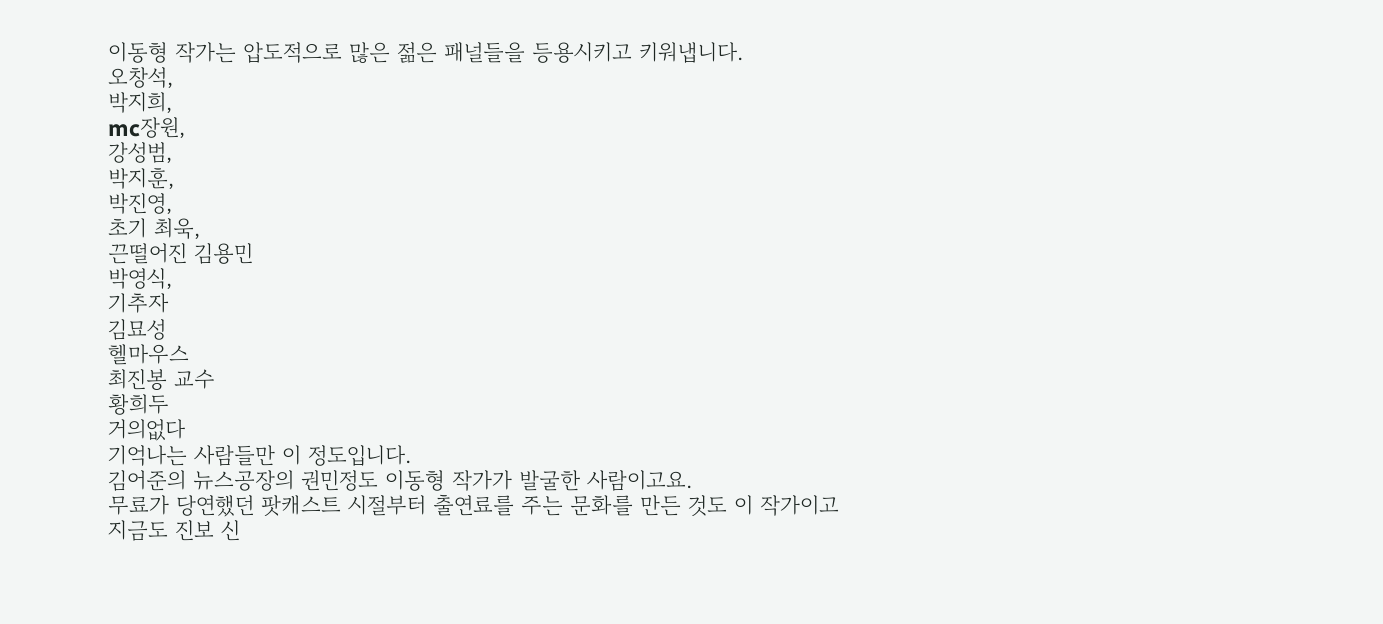이동형 작가는 압도적으로 많은 젊은 패널들을 등용시키고 키워냅니다.
오창석,
박지희,
mc장원,
강성범,
박지훈,
박진영,
초기 최욱,
끈떨어진 김용민
박영식,
기추자
김묘성
헬마우스
최진봉 교수
황희두
거의없다
기억나는 사람들만 이 정도입니다.
김어준의 뉴스공장의 권민정도 이동형 작가가 발굴한 사람이고요.
무료가 당연했던 팟캐스트 시절부터 출연료를 주는 문화를 만든 것도 이 작가이고
지금도 진보 신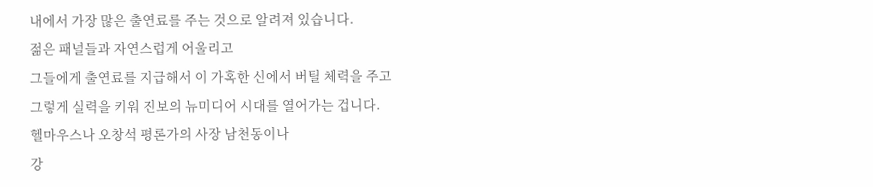내에서 가장 많은 출연료를 주는 것으로 알려져 있습니다.
젊은 패널들과 자연스럽게 어울리고
그들에게 출연료를 지급해서 이 가혹한 신에서 버틸 체력을 주고
그렇게 실력을 키워 진보의 뉴미디어 시대를 열어가는 겁니다.
헬마우스나 오창석 평론가의 사장 남천동이나
강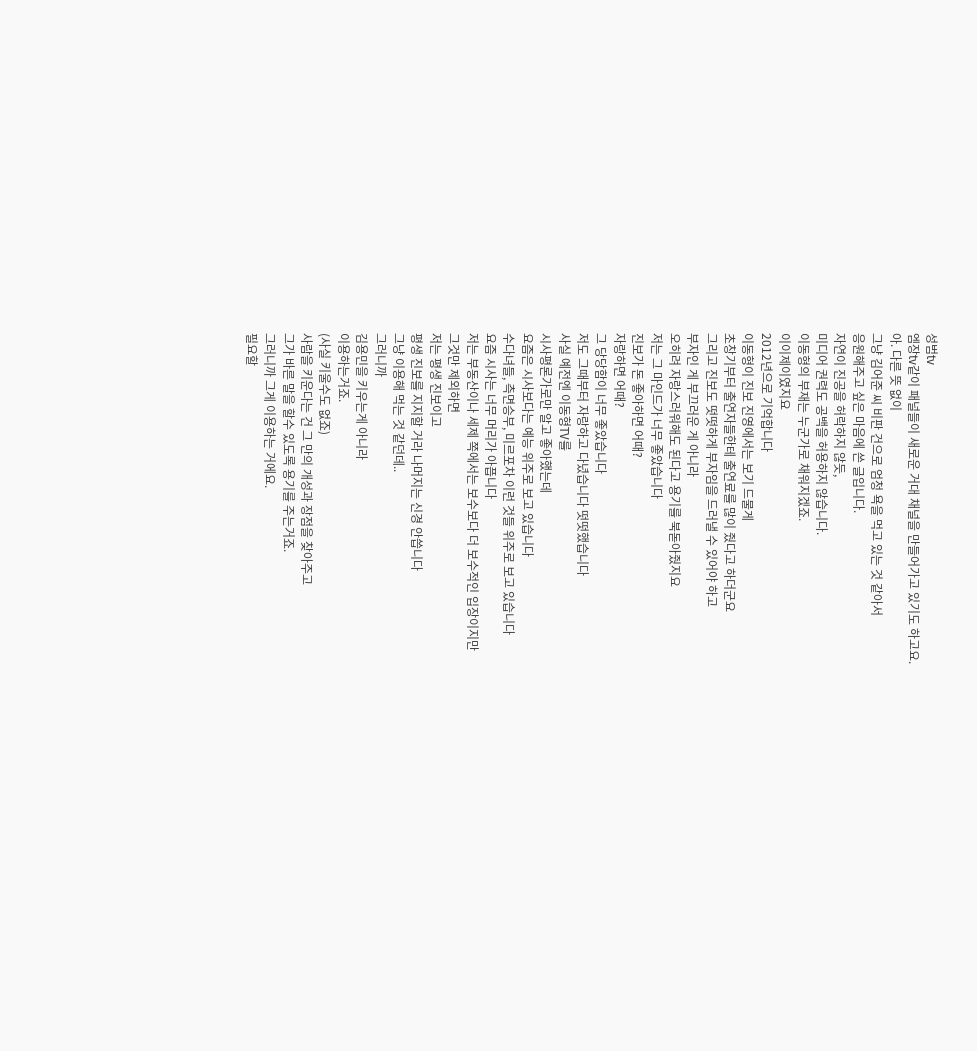성범tv
엠장tv같이 패널들이 새로운 거대 채널을 만들어가고 있기도 하고요.
아. 다른 뜻 없이
그냥 김어준 씨 비판 건으로 엄청 욕을 먹고 있는 것 같아서
응원해주고 싶은 마음에 쓴 글입니다.
자연이 진공을 허락하지 않듯,
미디어 권력도 공백을 허용하지 않습니다.
이동형의 부재는 누군가로 채워지겠죠.
이이제이였지요
2012년으로 기억합니다
이동형이 진보 진영에서는 보기 드물게
초창기부터 출연자들한테 출연료를 많이 줬다고 하더군요
그리고 진보도 떳떳하게 부자임을 드러낼 수 있어야 하고
부자인 게 부끄러운 게 아니라
오히려 자랑스러워해도 된다고 용기를 북돋아줬지요
저는 그 마인드가 너무 좋았습니다
진보가 돈 좋아하면 어때?
자랑하면 어때?
그 당당함이 너무 좋았습니다
저도 그때부터 자랑하고 다녔습니다 떳떳했습니다
사실 예전엔 이동형TV를
시사평론가로만 알고 좋아했는데
요즘은 시사보다는 예능 위주로 보고 있습니다
수다녀들, 측면승부, 미르포차 이런 것들 위주로 보고 있습니다
요즘 시사는 너무 머리가 아픕니다
저는 부동산이나 세제 쪽에서는 보수보다 더 보수적인 입장이지만
그것만 제외하면
저는 평생 진보이고
평생 진보를 지지할 거라 나머지는 신경 안씁니다
그냥 이용해 먹는 것 같던데..
그러니까
김용민을 키우는게 아니라
이용하는거죠.
(사실 키울수도 없죠)
사람을 키운다는 건 그 만의 개성과 장점을 찾아주고
그가 바른 말을 할수 있도록 용기를 주는거죠.
그러니까 그게 이용하는 거에요.
필요할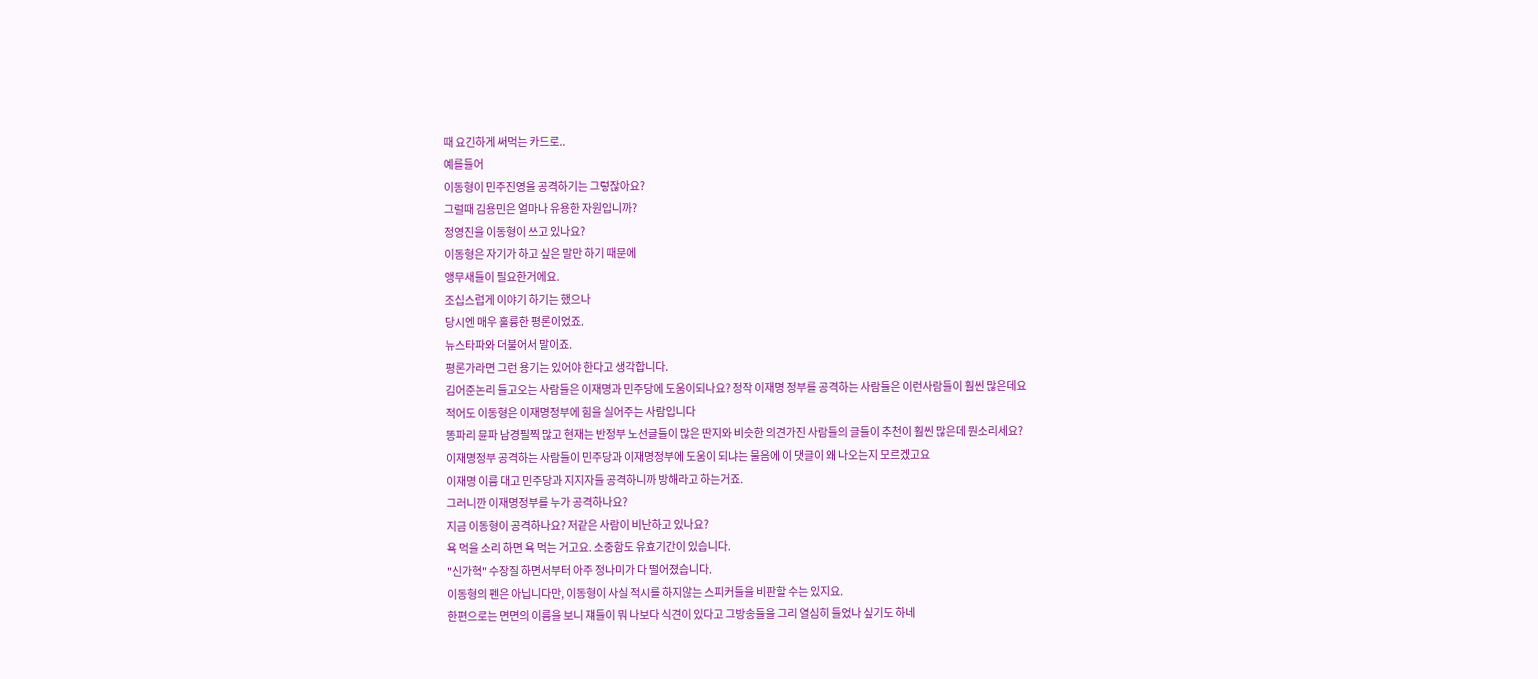때 요긴하게 써먹는 카드로..
예를들어
이동형이 민주진영을 공격하기는 그렇잖아요?
그럴때 김용민은 얼마나 유용한 자원입니까?
정영진을 이동형이 쓰고 있나요?
이동형은 자기가 하고 싶은 말만 하기 때문에
앵무새들이 필요한거에요.
조십스럽게 이야기 하기는 했으나
당시엔 매우 훌륭한 평론이었죠.
뉴스타파와 더불어서 말이죠.
평론가라면 그런 용기는 있어야 한다고 생각합니다.
김어준논리 들고오는 사람들은 이재명과 민주당에 도움이되나요? 정작 이재명 정부를 공격하는 사람들은 이런사람들이 훨씬 많은데요
적어도 이동형은 이재명정부에 힘을 실어주는 사람입니다
똥파리 뮨파 남경필찍 많고 현재는 반정부 노선글들이 많은 딴지와 비슷한 의견가진 사람들의 글들이 추천이 훨씬 많은데 뭔소리세요?
이재명정부 공격하는 사람들이 민주당과 이재명정부에 도움이 되냐는 물음에 이 댓글이 왜 나오는지 모르겠고요
이재명 이름 대고 민주당과 지지자들 공격하니까 방해라고 하는거죠.
그러니깐 이재명정부를 누가 공격하나요?
지금 이동형이 공격하나요? 저같은 사람이 비난하고 있나요?
욕 먹을 소리 하면 욕 먹는 거고요. 소중함도 유효기간이 있습니다.
"신가혁" 수장질 하면서부터 아주 정나미가 다 떨어졌습니다.
이동형의 펜은 아닙니다만, 이동형이 사실 적시를 하지않는 스피커들을 비판할 수는 있지요.
한편으로는 면면의 이름을 보니 쟤들이 뭐 나보다 식견이 있다고 그방송들을 그리 열심히 들었나 싶기도 하네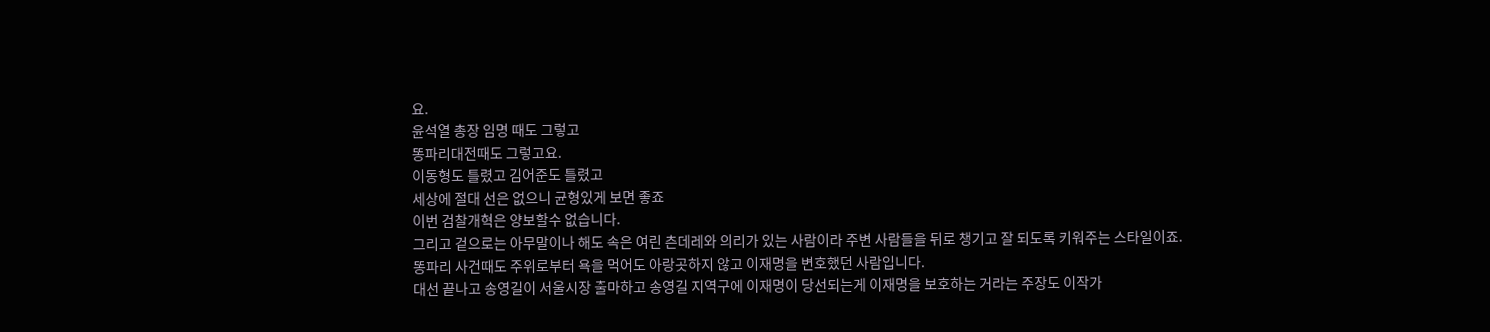요.
윤석열 총장 임명 때도 그렇고
똥파리대전때도 그렇고요.
이동형도 틀렸고 김어준도 틀렸고
세상에 절대 선은 없으니 균형있게 보면 좋죠
이번 검찰개혁은 양보할수 없습니다.
그리고 겉으로는 아무말이나 해도 속은 여린 츤데레와 의리가 있는 사람이라 주변 사람들을 뒤로 챙기고 잘 되도록 키워주는 스타일이죠.
똥파리 사건때도 주위로부터 욕을 먹어도 아랑곳하지 않고 이재명을 변호했던 사람입니다.
대선 끝나고 송영길이 서울시장 출마하고 송영길 지역구에 이재명이 당선되는게 이재명을 보호하는 거라는 주장도 이작가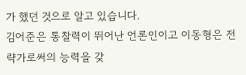가 했던 것으로 알고 있습니다.
김어준은 통찰력이 뛰어난 언론인이고 이동형은 전략가로써의 능력을 갖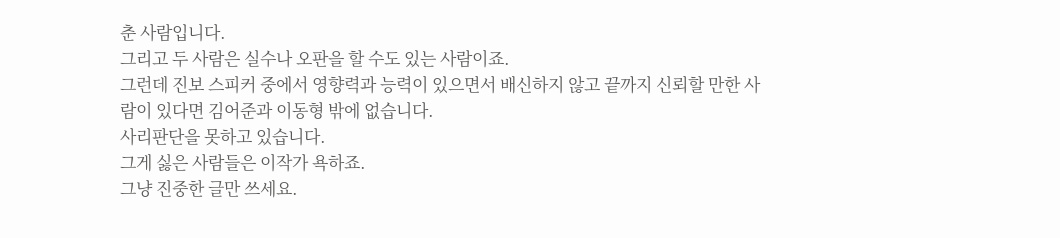춘 사람입니다.
그리고 두 사람은 실수나 오판을 할 수도 있는 사람이죠.
그런데 진보 스피커 중에서 영향력과 능력이 있으면서 배신하지 않고 끝까지 신뢰할 만한 사람이 있다면 김어준과 이동형 밖에 없습니다.
사리판단을 못하고 있습니다.
그게 싫은 사람들은 이작가 욕하죠.
그냥 진중한 글만 쓰세요.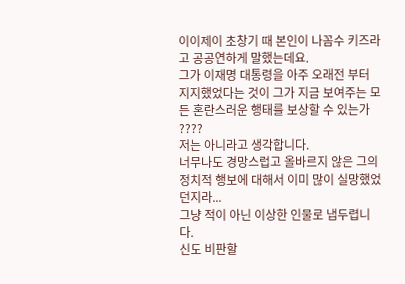이이제이 초창기 때 본인이 나꼼수 키즈라고 공공연하게 말했는데요.
그가 이재명 대통령을 아주 오래전 부터 지지했었다는 것이 그가 지금 보여주는 모든 혼란스러운 행태를 보상할 수 있는가 ????
저는 아니라고 생각합니다.
너무나도 경망스럽고 올바르지 않은 그의 정치적 행보에 대해서 이미 많이 실망했었던지라...
그냥 적이 아닌 이상한 인물로 냅두렵니다.
신도 비판할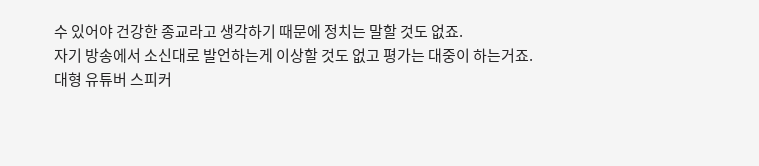수 있어야 건강한 종교라고 생각하기 때문에 정치는 말할 것도 없죠.
자기 방송에서 소신대로 발언하는게 이상할 것도 없고 평가는 대중이 하는거죠.
대형 유튜버 스피커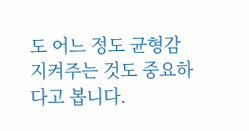도 어느 정도 균형감 지켜주는 것도 중요하다고 봅니다.